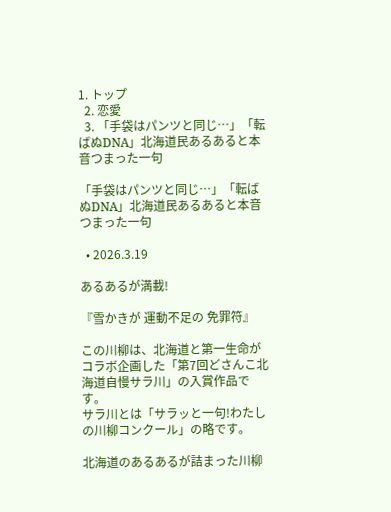1. トップ
  2. 恋愛
  3. 「手袋はパンツと同じ…」「転ばぬDNA」北海道民あるあると本音つまった一句

「手袋はパンツと同じ…」「転ばぬDNA」北海道民あるあると本音つまった一句

  • 2026.3.19

あるあるが満載!

『雪かきが 運動不足の 免罪符』

この川柳は、北海道と第一生命がコラボ企画した「第7回どさんこ北海道自慢サラ川」の入賞作品です。
サラ川とは「サラッと一句!わたしの川柳コンクール」の略です。

北海道のあるあるが詰まった川柳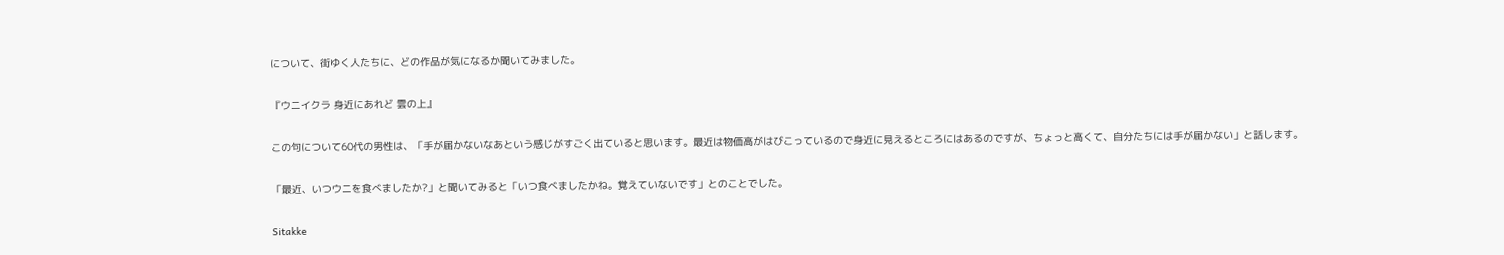について、街ゆく人たちに、どの作品が気になるか聞いてみました。

『ウニイクラ 身近にあれど 雲の上』

この句について60代の男性は、「手が届かないなあという感じがすごく出ていると思います。最近は物価高がはびこっているので身近に見えるところにはあるのですが、ちょっと高くて、自分たちには手が届かない」と話します。

「最近、いつウニを食べましたか?」と聞いてみると「いつ食べましたかね。覚えていないです」とのことでした。

Sitakke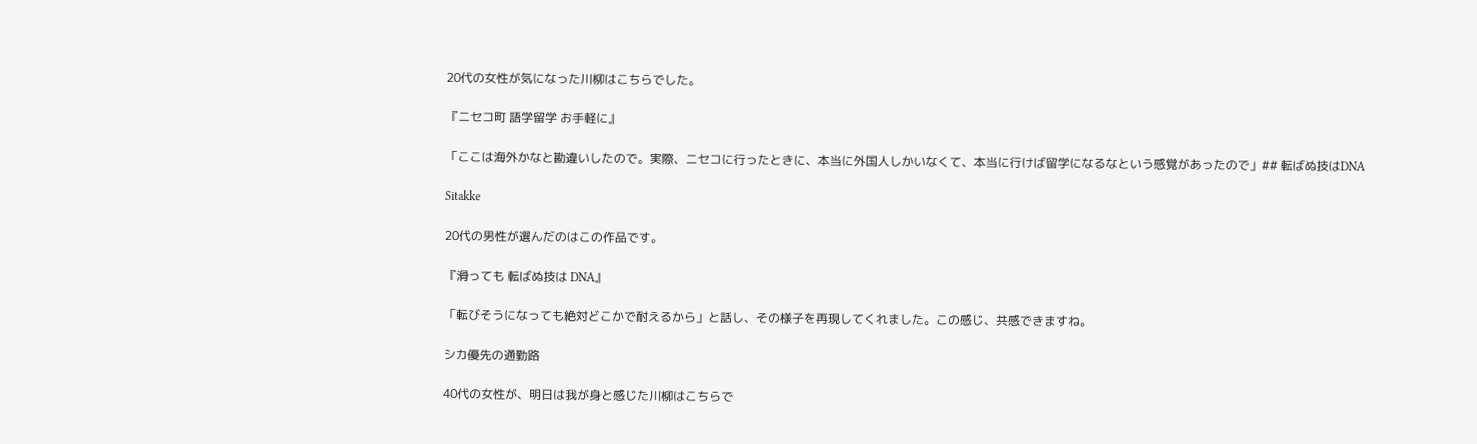20代の女性が気になった川柳はこちらでした。

『ニセコ町 語学留学 お手軽に』

「ここは海外かなと勘違いしたので。実際、ニセコに行ったときに、本当に外国人しかいなくて、本当に行けば留学になるなという感覚があったので」## 転ばぬ技はDNA

Sitakke

20代の男性が選んだのはこの作品です。

『滑っても 転ばぬ技は DNA』

「転びそうになっても絶対どこかで耐えるから」と話し、その様子を再現してくれました。この感じ、共感できますね。

シカ優先の通勤路

40代の女性が、明日は我が身と感じた川柳はこちらで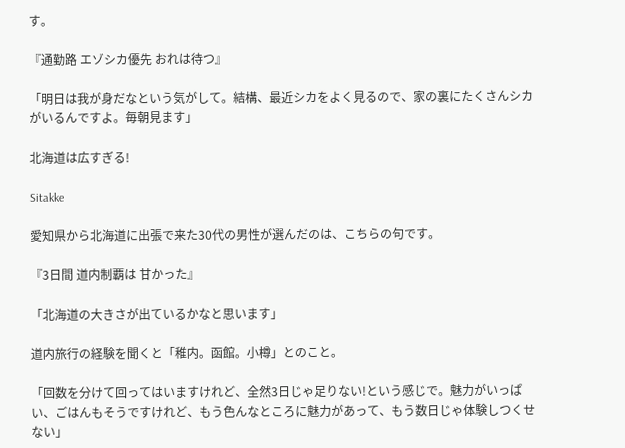す。

『通勤路 エゾシカ優先 おれは待つ』

「明日は我が身だなという気がして。結構、最近シカをよく見るので、家の裏にたくさんシカがいるんですよ。毎朝見ます」

北海道は広すぎる!

Sitakke

愛知県から北海道に出張で来た30代の男性が選んだのは、こちらの句です。

『3日間 道内制覇は 甘かった』

「北海道の大きさが出ているかなと思います」

道内旅行の経験を聞くと「稚内。函館。小樽」とのこと。

「回数を分けて回ってはいますけれど、全然3日じゃ足りない!という感じで。魅力がいっぱい、ごはんもそうですけれど、もう色んなところに魅力があって、もう数日じゃ体験しつくせない」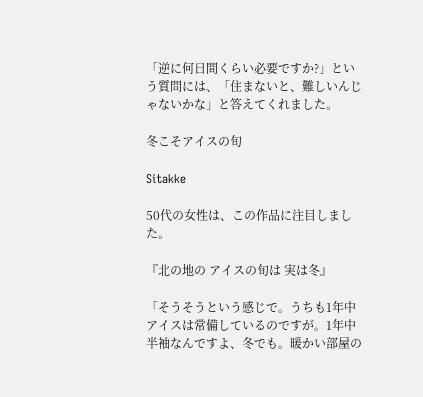「逆に何日間くらい必要ですか?」という質問には、「住まないと、難しいんじゃないかな」と答えてくれました。

冬こそアイスの旬

Sitakke

50代の女性は、この作品に注目しました。

『北の地の アイスの旬は 実は冬』

「そうそうという感じで。うちも1年中アイスは常備しているのですが。1年中半袖なんですよ、冬でも。暖かい部屋の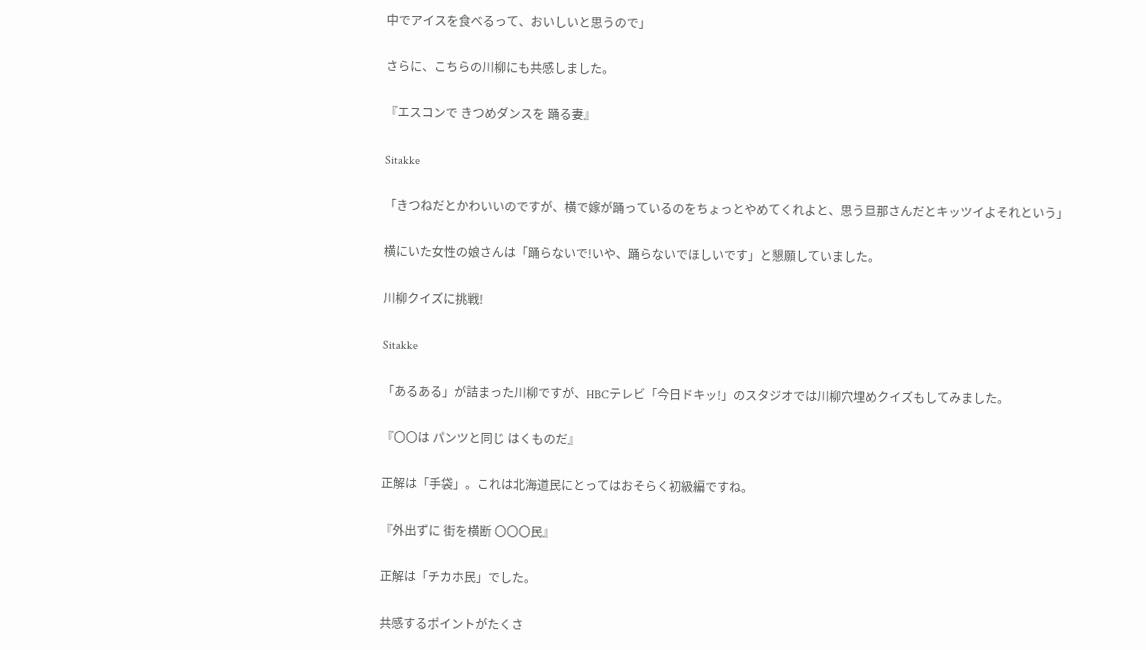中でアイスを食べるって、おいしいと思うので」

さらに、こちらの川柳にも共感しました。

『エスコンで きつめダンスを 踊る妻』

Sitakke

「きつねだとかわいいのですが、横で嫁が踊っているのをちょっとやめてくれよと、思う旦那さんだとキッツイよそれという」

横にいた女性の娘さんは「踊らないで!いや、踊らないでほしいです」と懇願していました。

川柳クイズに挑戦!

Sitakke

「あるある」が詰まった川柳ですが、HBCテレビ「今日ドキッ!」のスタジオでは川柳穴埋めクイズもしてみました。

『〇〇は パンツと同じ はくものだ』

正解は「手袋」。これは北海道民にとってはおそらく初級編ですね。

『外出ずに 街を横断 〇〇〇民』

正解は「チカホ民」でした。

共感するポイントがたくさ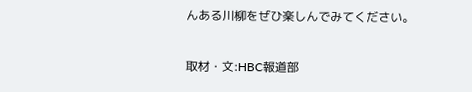んある川柳をぜひ楽しんでみてください。

取材・文:HBC報道部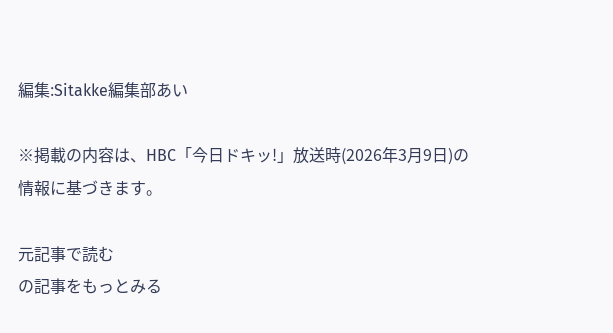編集:Sitakke編集部あい

※掲載の内容は、HBC「今日ドキッ!」放送時(2026年3月9日)の情報に基づきます。

元記事で読む
の記事をもっとみる